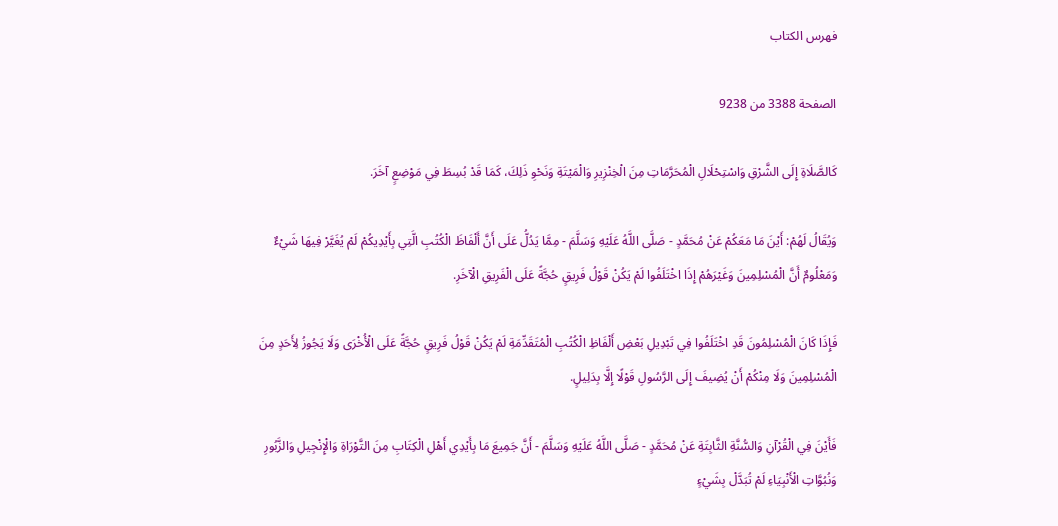فهرس الكتاب

الصفحة 3388 من 9238

كَالصَّلَاةِ إِلَى الشَّرْقِ وَاسْتِحْلَالِ الْمُحَرَّمَاتِ مِنَ الْخِنْزِيرِ وَالْمَيْتَةِ وَنَحْوِ ذَلِكَ، كَمَا قَدْ بُسِطَ فِي مَوْضِعٍ آخَرَ.

وَيُقَالُ لَهُمْ: أَيْنَ مَا مَعَكُمْ عَنْ مُحَمَّدٍ - صَلَّى اللَّهُ عَلَيْهِ وَسَلَّمَ - مِمَّا يَدُلُّ عَلَى أَنَّ أَلْفَاظَ الْكُتُبِ الَّتِي بِأَيْدِيكُمْ لَمْ يُغَيَّرْ فِيهَا شَيْءٌ وَمَعْلُومٌ أَنَّ الْمُسْلِمِينَ وَغَيْرَهُمْ إِذَا اخْتَلَفُوا لَمْ يَكُنْ قَوْلُ فَرِيقٍ حُجَّةً عَلَى الْفَرِيقِ الْآخَرِ.

فَإِذَا كَانَ الْمُسْلِمُونَ قَدِ اخْتَلَفُوا فِي تَبْدِيلِ بَعْضِ أَلْفَاظِ الْكُتُبِ الْمُتَقَدِّمَةِ لَمْ يَكُنْ قَوْلُ فَرِيقٍ حُجَّةً عَلَى الْأُخْرَى وَلَا يَجُوزُ لِأَحَدٍ مِنَ الْمُسْلِمِينَ وَلَا مِنْكُمْ أَنْ يُضِيفَ إِلَى الرَّسُولِ قَوْلًا إِلَّا بِدَلِيلٍ.

فَأَيْنَ فِي الْقُرْآنِ وَالسُّنَّةِ الثَّابِتَةِ عَنْ مُحَمَّدٍ - صَلَّى اللَّهُ عَلَيْهِ وَسَلَّمَ - أَنَّ جَمِيعَ مَا بِأَيْدِي أَهْلِ الْكِتَابِ مِنَ التَّوْرَاةِ وَالْإِنْجِيلِ وَالزَّبُورِ وَنُبُوَّاتِ الْأَنْبِيَاءِ لَمْ تُبَدَّلْ بِشَيْءٍ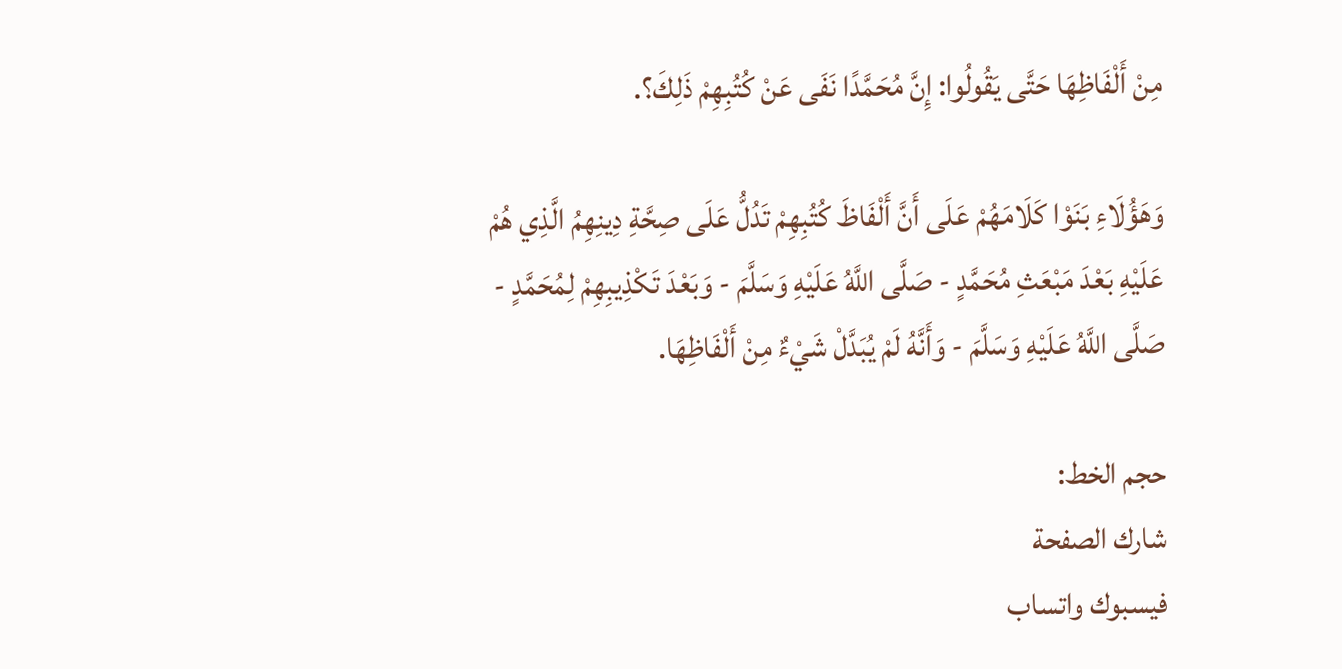مِنْ أَلْفَاظِهَا حَتَّى يَقُولُوا: إِنَّ مُحَمَّدًا نَفَى عَنْ كُتُبِهِمْ ذَلِكَ؟.

وَهَؤُلَاءِ بَنَوْا كَلَامَهُمْ عَلَى أَنَّ أَلْفَاظَ كُتُبِهِمْ تَدُلُّ عَلَى صِحَّةِ دِينِهِمُ الَّذِي هُمْ عَلَيْهِ بَعْدَ مَبْعَثِ مُحَمَّدٍ - صَلَّى اللَّهُ عَلَيْهِ وَسَلَّمَ - وَبَعْدَ تَكْذِيبِهِمْ لِمُحَمَّدٍ - صَلَّى اللَّهُ عَلَيْهِ وَسَلَّمَ - وَأَنَّهُ لَمْ يُبَدَّلْ شَيْءٌ مِنْ أَلْفَاظِهَا.

حجم الخط:
شارك الصفحة
فيسبوك واتساب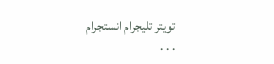تويتر تليجرام انستجرام
. . .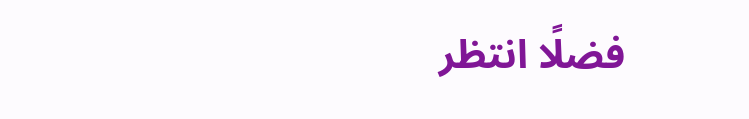فضلًا انتظر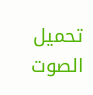تحميل الصوت